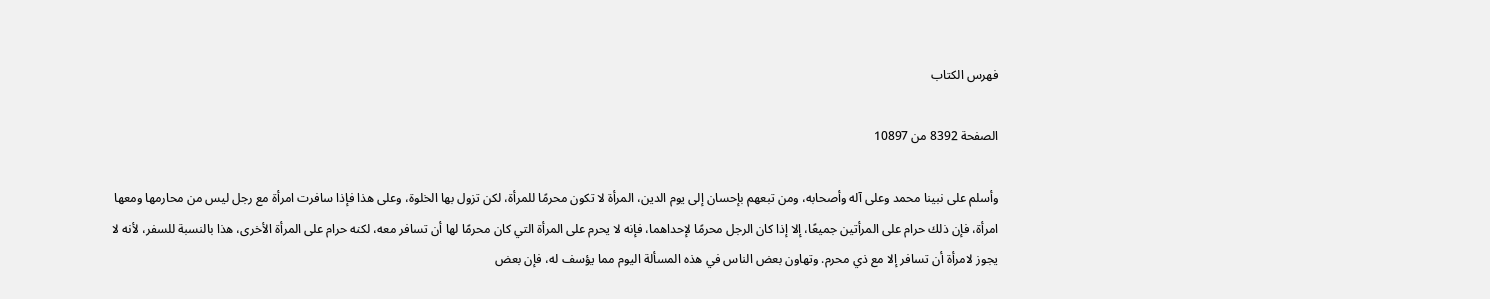فهرس الكتاب

الصفحة 8392 من 10897

وأسلم على نبينا محمد وعلى آله وأصحابه، ومن تبعهم بإحسان إلى يوم الدين، المرأة لا تكون محرمًا للمرأة، لكن تزول بها الخلوة، وعلى هذا فإذا سافرت امرأة مع رجل ليس من محارمها ومعها امرأة، فإن ذلك حرام على المرأتين جميعًا، إلا إذا كان الرجل محرمًا لإحداهما، فإنه لا يحرم على المرأة التي كان محرمًا لها أن تسافر معه، لكنه حرام على المرأة الأخرى، هذا بالنسبة للسفر، لأنه لا يجوز لامرأة أن تسافر إلا مع ذي محرم. وتهاون بعض الناس في هذه المسألة اليوم مما يؤسف له، فإن بعض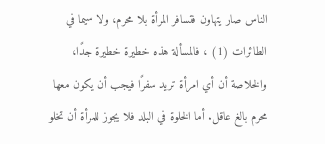الناس صار يتهاون فتسافر المرأة بلا محرم، ولا سيما في الطائرات (1) ، فالمسألة هذه خطيرة خطيرة جدًا، والخلاصة أن أي امرأة تريد سفرًا فيجب أن يكون معها محرم بالغ عاقل. أما الخلوة في البلد فلا يجوز للمرأة أن تخلو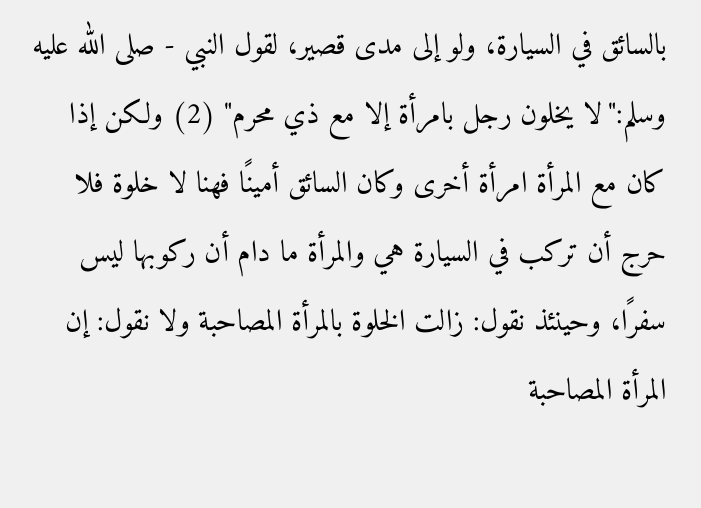بالسائق في السيارة، ولو إلى مدى قصير، لقول النبي - صلى الله عليه وسلم:"لا يخلون رجل بامرأة إلا مع ذي محرم" (2) ولكن إذا كان مع المرأة امرأة أخرى وكان السائق أمينًا فهنا لا خلوة فلا حرج أن تركب في السيارة هي والمرأة ما دام أن ركوبها ليس سفرًا، وحينئذ نقول: زالت الخلوة بالمرأة المصاحبة ولا نقول: إن المرأة المصاحبة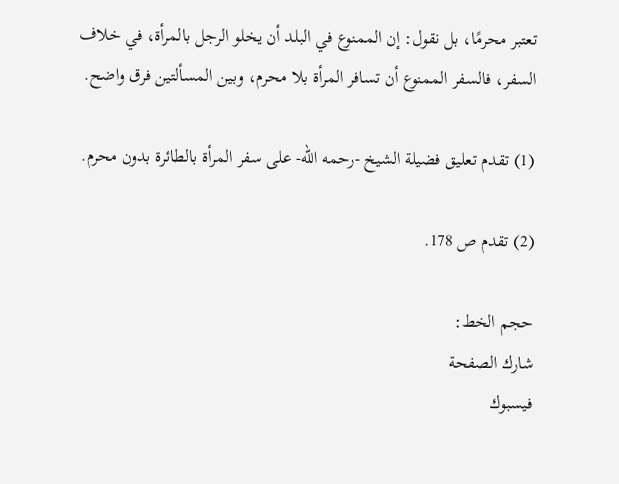تعتبر محرمًا، بل نقول: إن الممنوع في البلد أن يخلو الرجل بالمرأة، في خلاف السفر، فالسفر الممنوع أن تسافر المرأة بلا محرم، وبين المسألتين فرق واضح.

(1) تقدم تعليق فضيلة الشيخ -رحمه الله- على سفر المرأة بالطائرة بدون محرم.

(2) تقدم ص 178.

حجم الخط:
شارك الصفحة
فيسبوك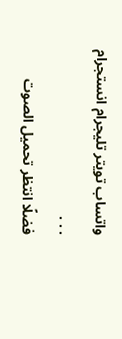واتساب تويتر تليجرام انستجرام
. . .
فضلًا انتظر تحميل الصوت